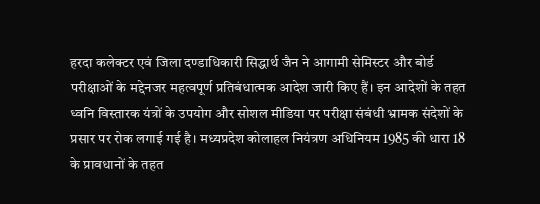हरदा कलेक्टर एवं जिला दण्डाधिकारी सिद्धार्थ जैन ने आगामी सेमिस्टर और बोर्ड परीक्षाओं के मद्देनजर महत्वपूर्ण प्रतिबंधात्मक आदेश जारी किए हैं। इन आदेशों के तहत ध्वनि विस्तारक यंत्रों के उपयोग और सोशल मीडिया पर परीक्षा संबंधी भ्रामक संदेशों के प्रसार पर रोक लगाई गई है। मध्यप्रदेश कोलाहल नियंत्रण अधिनियम 1985 की धारा 18 के प्रावधानों के तहत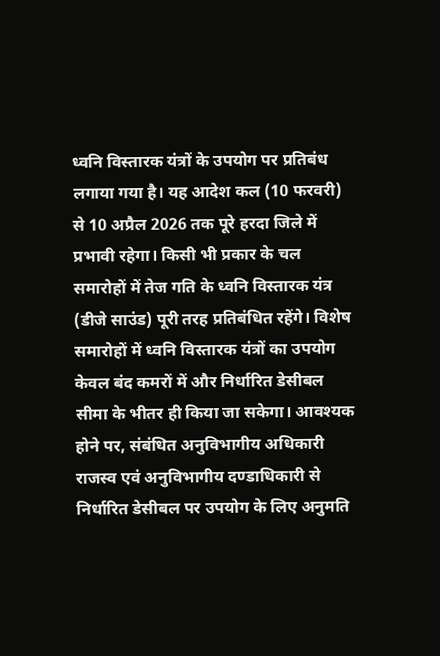ध्वनि विस्तारक यंत्रों के उपयोग पर प्रतिबंध लगाया गया है। यह आदेश कल (10 फरवरी) से 10 अप्रैल 2026 तक पूरे हरदा जिले में प्रभावी रहेगा। किसी भी प्रकार के चल समारोहों में तेज गति के ध्वनि विस्तारक यंत्र (डीजे साउंड) पूरी तरह प्रतिबंधित रहेंगे। विशेष समारोहों में ध्वनि विस्तारक यंत्रों का उपयोग केवल बंद कमरों में और निर्धारित डेसीबल सीमा के भीतर ही किया जा सकेगा। आवश्यक होने पर, संबंधित अनुविभागीय अधिकारी राजस्व एवं अनुविभागीय दण्डाधिकारी से निर्धारित डेसीबल पर उपयोग के लिए अनुमति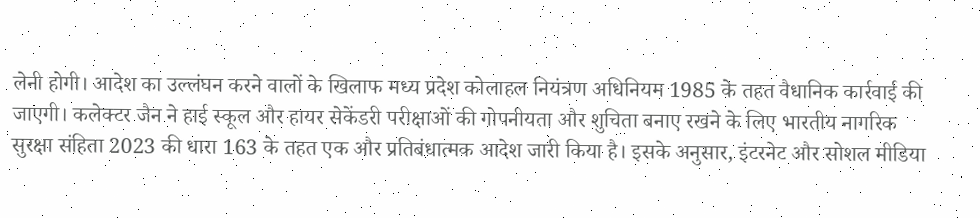लेनी होगी। आदेश का उल्लंघन करने वालों के खिलाफ मध्य प्रदेश कोलाहल नियंत्रण अधिनियम 1985 के तहत वैधानिक कार्रवाई की जाएगी। कलेक्टर जैन ने हाई स्कूल और हायर सेकेंडरी परीक्षाओं की गोपनीयता और शुचिता बनाए रखने के लिए भारतीय नागरिक सुरक्षा संहिता 2023 की धारा 163 के तहत एक और प्रतिबंधात्मक आदेश जारी किया है। इसके अनुसार, इंटरनेट और सोशल मीडिया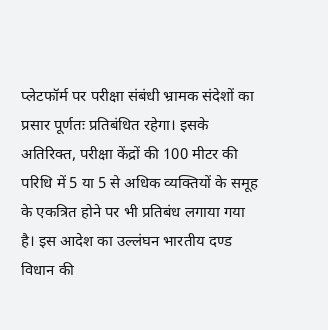प्लेटफॉर्म पर परीक्षा संबंधी भ्रामक संदेशों का प्रसार पूर्णतः प्रतिबंधित रहेगा। इसके अतिरिक्त, परीक्षा केंद्रों की 100 मीटर की परिधि में 5 या 5 से अधिक व्यक्तियों के समूह के एकत्रित होने पर भी प्रतिबंध लगाया गया है। इस आदेश का उल्लंघन भारतीय दण्ड विधान की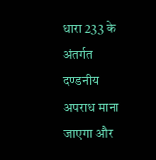धारा 233 के अंतर्गत दण्डनीय अपराध माना जाएगा और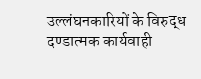उल्लंघनकारियों के विरुद्ध दण्डात्मक कार्यवाही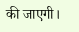की जाएगी।